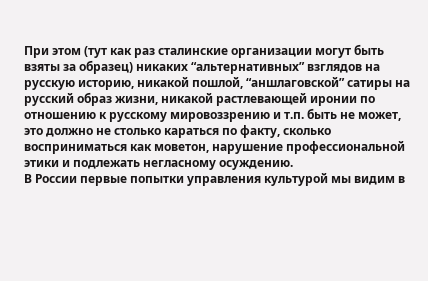При этом (тут как раз сталинские организации могут быть взяты за образец) никаких “альтернативных” взглядов на русскую историю, никакой пошлой, “аншлаговской” сатиры на русский образ жизни, никакой растлевающей иронии по отношению к русскому мировоззрению и т.п. быть не может, это должно не столько караться по факту, сколько восприниматься как моветон, нарушение профессиональной этики и подлежать негласному осуждению.
В России первые попытки управления культурой мы видим в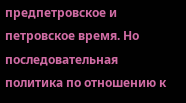предпетровское и петровское время. Но последовательная политика по отношению к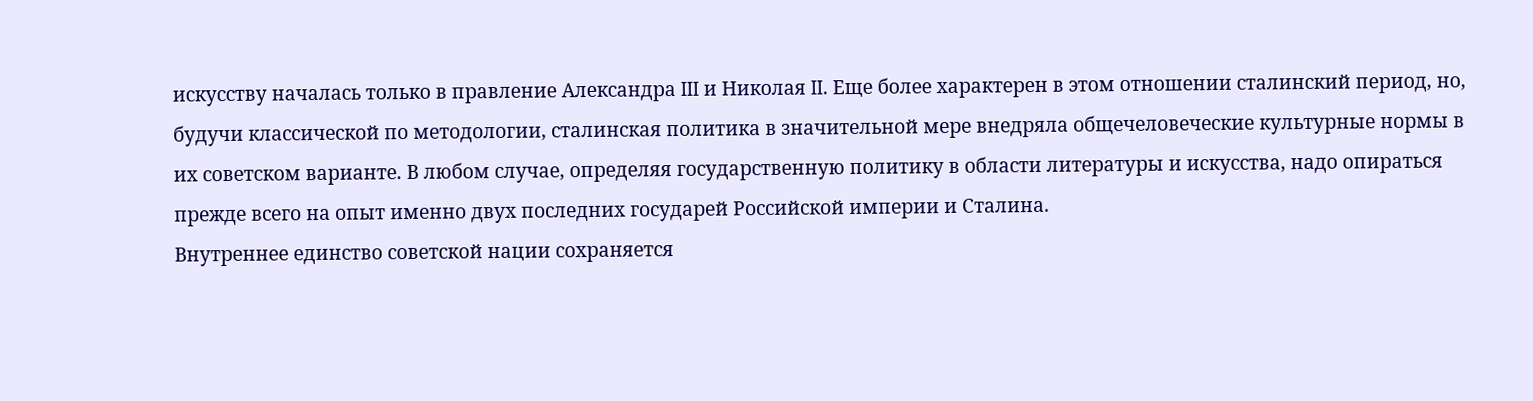искусству началась только в правление Александра III и Николая II. Еще более характерен в этом отношении сталинский период, но, будучи классической по методологии, сталинская политика в значительной мере внедряла общечеловеческие культурные нормы в их советском варианте. В любом случае, определяя государственную политику в области литературы и искусства, надо опираться прежде всего на опыт именно двух последних государей Российской империи и Сталина.
Внутреннее единство советской нации сохраняется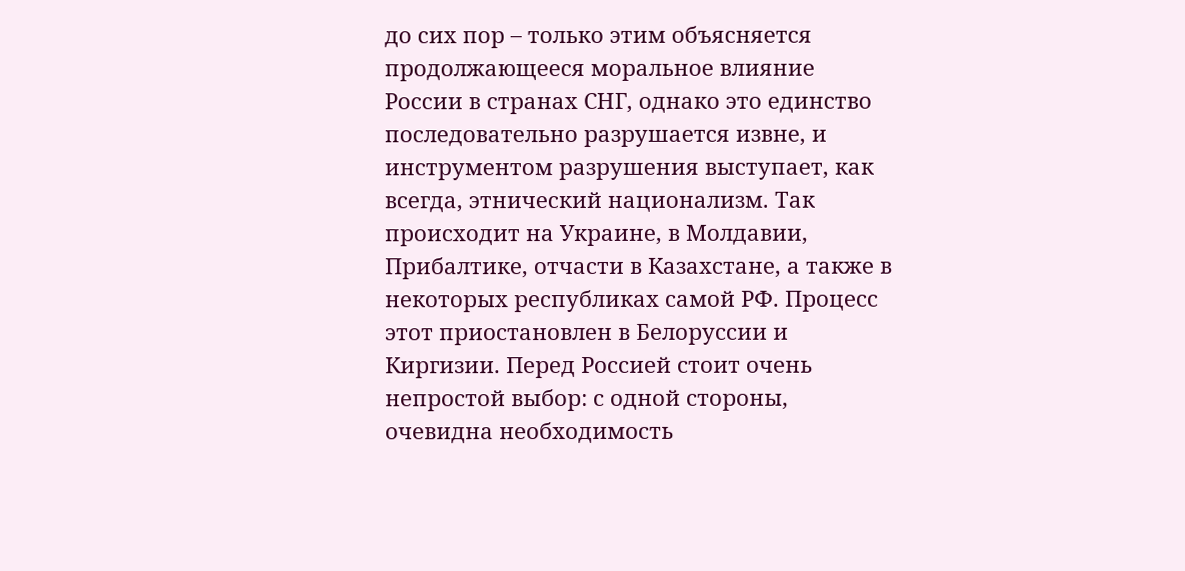до сих пор – только этим объясняется продолжающееся моральное влияние России в странах СНГ, однако это единство последовательно разрушается извне, и инструментом разрушения выступает, как всегда, этнический национализм. Так происходит на Украине, в Молдавии, Прибалтике, отчасти в Казахстане, а также в некоторых республиках самой РФ. Процесс этот приостановлен в Белоруссии и Киргизии. Перед Россией стоит очень непростой выбор: с одной стороны, очевидна необходимость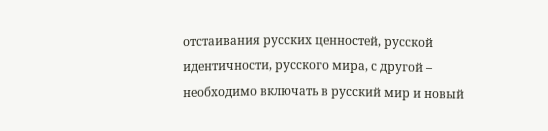отстаивания русских ценностей, русской идентичности, русского мира, с другой – необходимо включать в русский мир и новый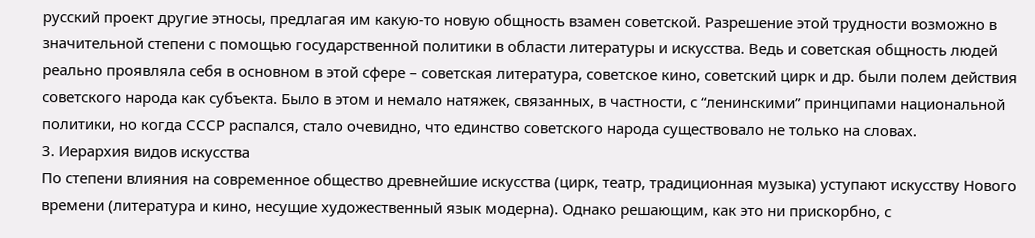русский проект другие этносы, предлагая им какую-то новую общность взамен советской. Разрешение этой трудности возможно в значительной степени с помощью государственной политики в области литературы и искусства. Ведь и советская общность людей реально проявляла себя в основном в этой сфере – советская литература, советское кино, советский цирк и др. были полем действия советского народа как субъекта. Было в этом и немало натяжек, связанных, в частности, с “ленинскими” принципами национальной политики, но когда СССР распался, стало очевидно, что единство советского народа существовало не только на словах.
3. Иерархия видов искусства
По степени влияния на современное общество древнейшие искусства (цирк, театр, традиционная музыка) уступают искусству Нового времени (литература и кино, несущие художественный язык модерна). Однако решающим, как это ни прискорбно, с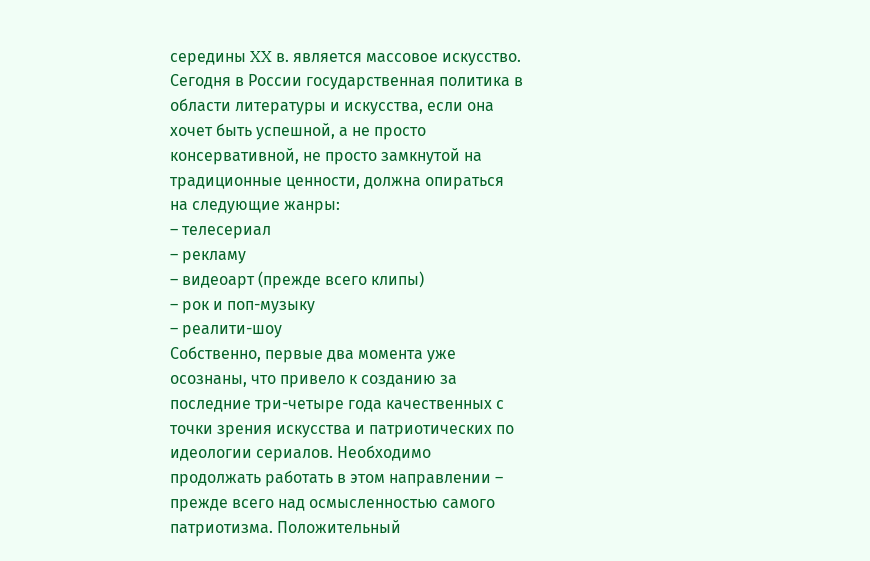середины XX в. является массовое искусство.
Сегодня в России государственная политика в области литературы и искусства, если она хочет быть успешной, а не просто консервативной, не просто замкнутой на традиционные ценности, должна опираться на следующие жанры:
– телесериал
– рекламу
– видеоарт (прежде всего клипы)
– рок и поп-музыку
– реалити-шоу
Собственно, первые два момента уже осознаны, что привело к созданию за последние три-четыре года качественных с точки зрения искусства и патриотических по идеологии сериалов. Необходимо продолжать работать в этом направлении – прежде всего над осмысленностью самого патриотизма. Положительный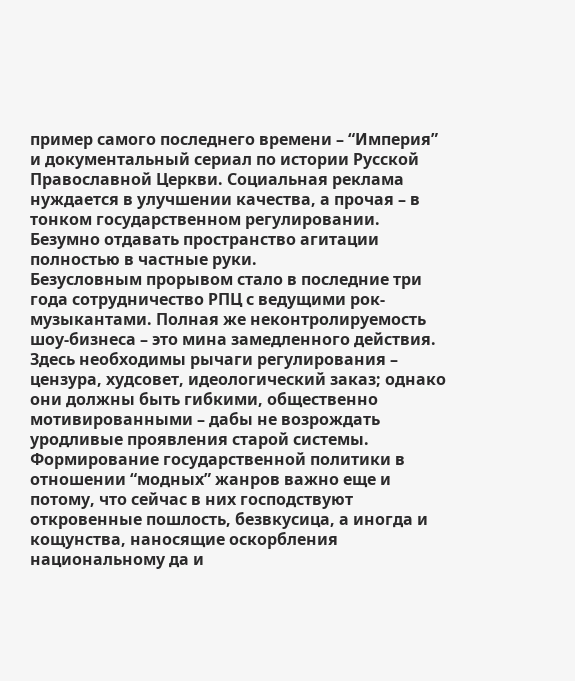пример самого последнего времени – “Империя” и документальный сериал по истории Русской Православной Церкви. Социальная реклама нуждается в улучшении качества, а прочая – в тонком государственном регулировании. Безумно отдавать пространство агитации полностью в частные руки.
Безусловным прорывом стало в последние три года сотрудничество РПЦ с ведущими рок-музыкантами. Полная же неконтролируемость шоу-бизнеса – это мина замедленного действия. Здесь необходимы рычаги регулирования – цензура, худсовет, идеологический заказ; однако они должны быть гибкими, общественно мотивированными – дабы не возрождать уродливые проявления старой системы.
Формирование государственной политики в отношении “модных” жанров важно еще и потому, что сейчас в них господствуют откровенные пошлость, безвкусица, а иногда и кощунства, наносящие оскорбления национальному да и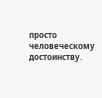просто человеческому достоинству.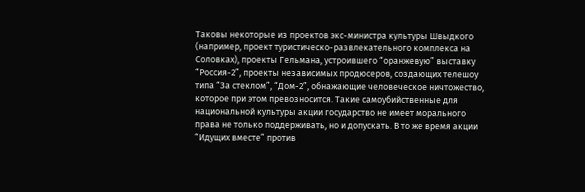Таковы некоторые из проектов экс-министра культуры Швыдкого (например, проект туристическо-развлекательного комплекса на Соловках), проекты Гельмана, устроившего “оранжевую” выставку “Россия-2”, проекты независимых продюсеров, создающих телешоу типа “За стеклом”, “Дом-2”, обнажающие человеческое ничтожество, которое при этом превозносится. Такие самоубийственные для национальной культуры акции государство не имеет морального права не только поддерживать, но и допускать. В то же время акции “Идущих вместе” против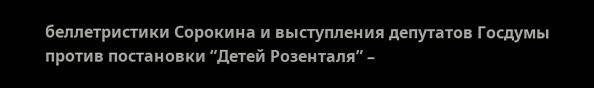беллетристики Сорокина и выступления депутатов Госдумы против постановки “Детей Розенталя” –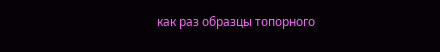как раз образцы топорного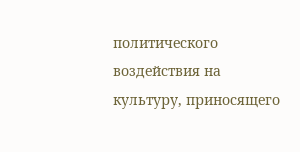политического воздействия на культуру, приносящего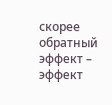скорее обратный эффект – эффект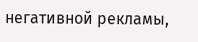негативной рекламы,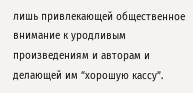лишь привлекающей общественное внимание к уродливым произведениям и авторам и делающей им “хорошую кассу”.